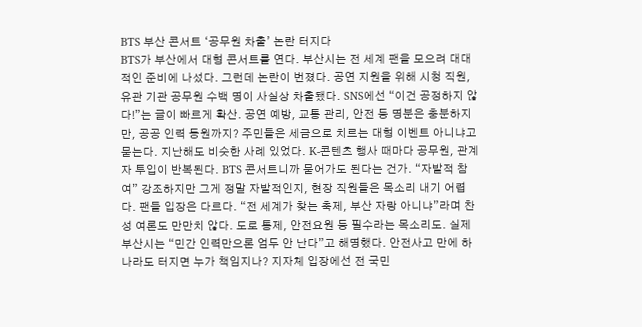BTS 부산 콘서트 ‘공무원 차출’ 논란 터지다
BTS가 부산에서 대형 콘서트를 연다. 부산시는 전 세계 팬을 모으려 대대적인 준비에 나섰다. 그런데 논란이 번졌다. 공연 지원을 위해 시청 직원, 유관 기관 공무원 수백 명이 사실상 차출됐다. SNS에선 “이건 공정하지 않다!”는 글이 빠르게 확산. 공연 예방, 교통 관리, 안전 등 명분은 충분하지만, 공공 인력 동원까지? 주민들은 세금으로 치르는 대형 이벤트 아니냐고 묻는다. 지난해도 비슷한 사례 있었다. K-콘텐츠 행사 때마다 공무원, 관계자 투입이 반복된다. BTS 콘서트니까 묻어가도 된다는 건가. “자발적 참여” 강조하지만 그게 정말 자발적인지, 현장 직원들은 목소리 내기 어렵다. 팬들 입장은 다르다. “전 세계가 찾는 축제, 부산 자랑 아니냐”라며 찬성 여론도 만만치 않다. 도로 통제, 안전요원 등 필수라는 목소리도. 실제 부산시는 “민간 인력만으론 엄두 안 난다”고 해명했다. 안전사고 만에 하나라도 터지면 누가 책임지나? 지자체 입장에선 전 국민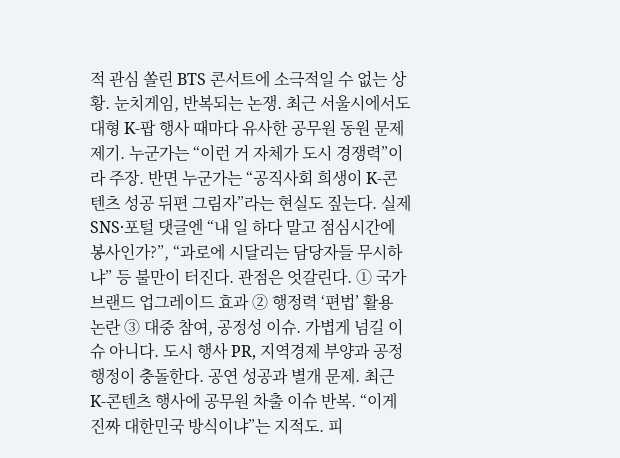적 관심 쏠린 BTS 콘서트에 소극적일 수 없는 상황. 눈치게임, 반복되는 논쟁. 최근 서울시에서도 대형 K-팝 행사 때마다 유사한 공무원 동원 문제 제기. 누군가는 “이런 거 자체가 도시 경쟁력”이라 주장. 반면 누군가는 “공직사회 희생이 K-콘텐츠 성공 뒤편 그림자”라는 현실도 짚는다. 실제 SNS·포털 댓글엔 “내 일 하다 말고 점심시간에 봉사인가?”, “과로에 시달리는 담당자들 무시하냐” 등 불만이 터진다. 관점은 엇갈린다. ① 국가 브랜드 업그레이드 효과 ② 행정력 ‘편법’ 활용 논란 ③ 대중 참여, 공정성 이슈. 가볍게 넘길 이슈 아니다. 도시 행사 PR, 지역경제 부양과 공정행정이 충돌한다. 공연 성공과 별개 문제. 최근 K-콘텐츠 행사에 공무원 차출 이슈 반복. “이게 진짜 대한민국 방식이냐”는 지적도. 피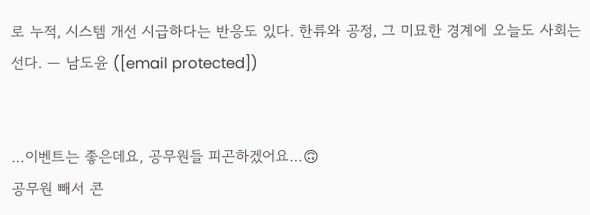로 누적, 시스템 개선 시급하다는 반응도 있다. 한류와 공정, 그 미묘한 경계에 오늘도 사회는 선다. — 남도윤 ([email protected])


…이벤트는 좋은데요, 공무원들 피곤하겠어요…🙃
공무원 빼서 콘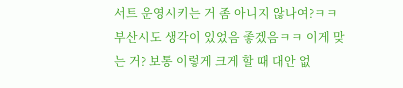서트 운영시키는 거 좀 아니지 않나여?ㅋㅋ 부산시도 생각이 있었음 좋겠음ㅋㅋ 이게 맞는 거? 보통 이렇게 크게 할 때 대안 없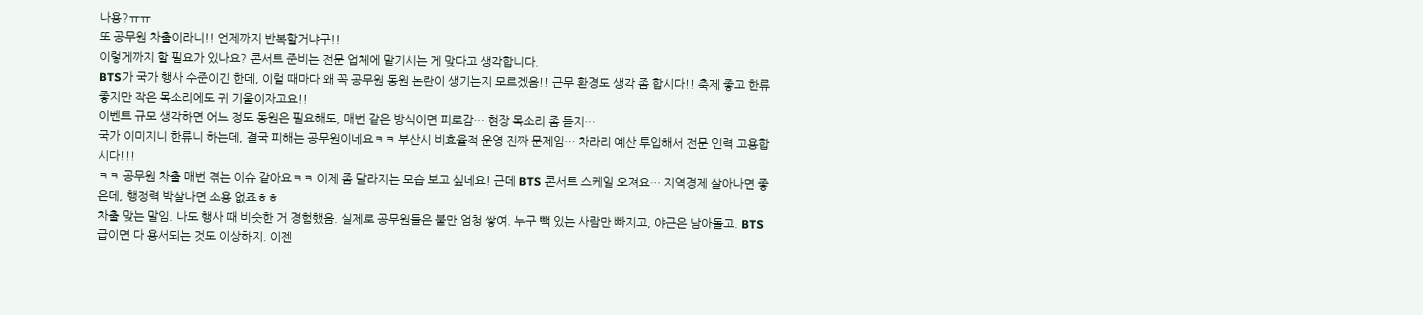나용?ㅠㅠ
또 공무원 차출이라니!! 언제까지 반복할거냐구!!
이렇게까지 할 필요가 있나요? 콘서트 준비는 전문 업체에 맡기시는 게 맞다고 생각합니다.
BTS가 국가 행사 수준이긴 한데, 이럴 때마다 왜 꼭 공무원 동원 논란이 생기는지 모르겠음!! 근무 환경도 생각 좀 합시다!! 축제 좋고 한류 좋지만 작은 목소리에도 귀 기울이자고요!!
이벤트 규모 생각하면 어느 정도 동원은 필요해도, 매번 같은 방식이면 피로감… 현장 목소리 좀 듣지…
국가 이미지니 한류니 하는데, 결국 피해는 공무원이네요ㅋㅋ 부산시 비효율적 운영 진짜 문제임… 차라리 예산 투입해서 전문 인력 고용합시다!!!
ㅋㅋ 공무원 차출 매번 겪는 이슈 같아요ㅋㅋ 이제 좀 달라지는 모습 보고 싶네요! 근데 BTS 콘서트 스케일 오져요… 지역경제 살아나면 좋은데, 행정력 박살나면 소용 없죠ㅎㅎ
차출 맞는 말임. 나도 행사 때 비슷한 거 경험했음. 실제로 공무원들은 불만 엄청 쌓여. 누구 빽 있는 사람만 빠지고, 야근은 남아돌고. BTS급이면 다 용서되는 것도 이상하지. 이젠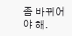좀 바뀌어야 해.